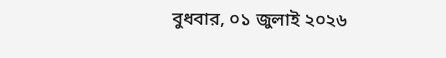বুধবার, ০১ জুলাই ২০২৬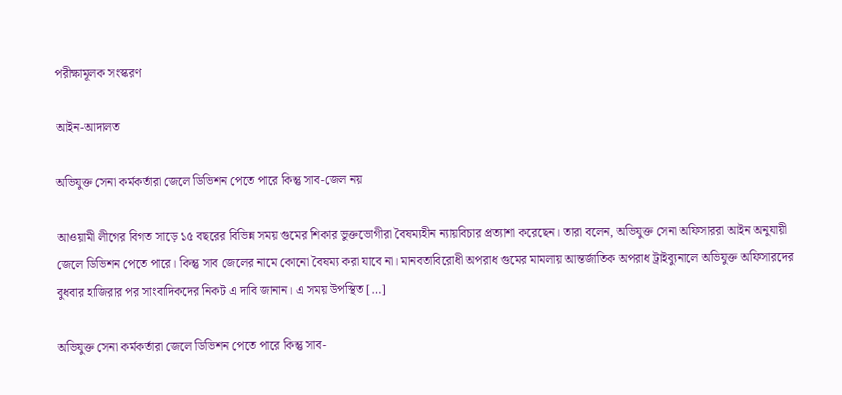পরীক্ষামূলক সংস্করণ

আইন-আদালত

অভিযুক্ত সেনা কর্মকর্তারা জেলে ডিভিশন পেতে পারে কিন্তু সাব-জেল নয়

আওয়ামী লীগের বিগত সাড়ে ১৫ বছরের বিভিন্ন সময় গুমের শিকার ভুক্তভোগীরা বৈষম্যহীন ন্যায়বিচার প্রত্যাশা করেছেন। তারা বলেন, অভিযুক্ত সেনা অফিসাররা আইন অনুযায়ী জেলে ডিভিশন পেতে পারে। কিন্তু সাব জেলের নামে কোনো বৈষম্য করা যাবে না। মানবতাবিরোধী অপরাধ গুমের মামলায় আন্তর্জাতিক অপরাধ ট্রাইব্যুনালে অভিযুক্ত অফিসারদের বুধবার হাজিরার পর সাংবাদিকদের নিকট এ দাবি জানান। এ সময় উপস্থিত […]

অভিযুক্ত সেনা কর্মকর্তারা জেলে ডিভিশন পেতে পারে কিন্তু সাব-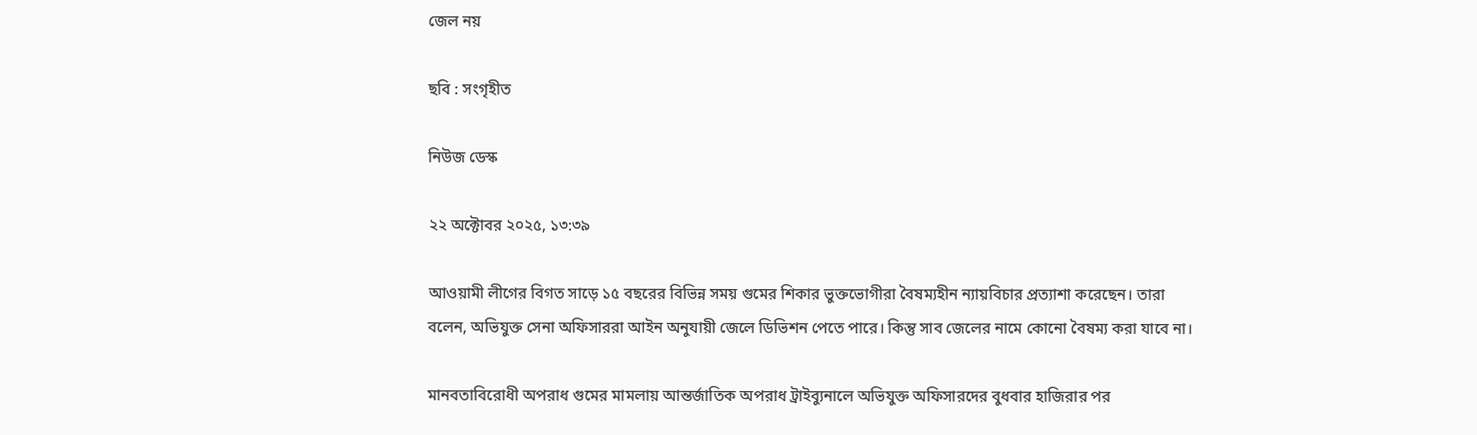জেল নয়

ছবি : সংগৃহীত

নিউজ ডেস্ক

২২ অক্টোবর ২০২৫, ১৩:৩৯

আওয়ামী লীগের বিগত সাড়ে ১৫ বছরের বিভিন্ন সময় গুমের শিকার ভুক্তভোগীরা বৈষম্যহীন ন্যায়বিচার প্রত্যাশা করেছেন। তারা বলেন, অভিযুক্ত সেনা অফিসাররা আইন অনুযায়ী জেলে ডিভিশন পেতে পারে। কিন্তু সাব জেলের নামে কোনো বৈষম্য করা যাবে না।

মানবতাবিরোধী অপরাধ গুমের মামলায় আন্তর্জাতিক অপরাধ ট্রাইব্যুনালে অভিযুক্ত অফিসারদের বুধবার হাজিরার পর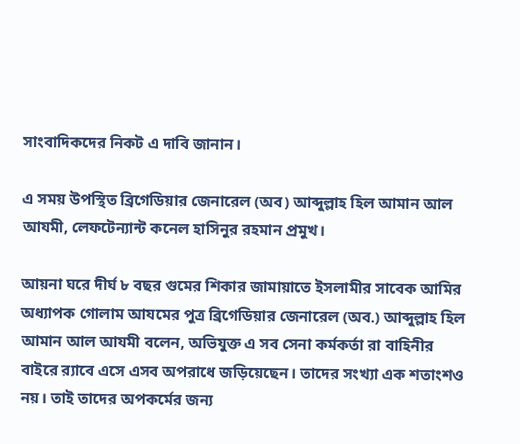সাংবাদিকদের নিকট এ দাবি জানান।

এ সময় উপস্থিত ব্রিগেডিয়ার জেনারেল (অব) আব্দুল্লাহ হিল আমান আল আযমী, লেফটেন্যান্ট কনেল হাসিনুর রহমান প্রমুখ।

আয়না ঘরে দীর্ঘ ৮ বছর গুমের শিকার জামায়াতে ইসলামীর সাবেক আমির অধ্যাপক গোলাম আযমের পুত্র ব্রিগেডিয়ার জেনারেল (অব.) আব্দুল্লাহ হিল আমান আল আযমী বলেন, অভিযুক্ত এ সব সেনা কর্মকর্তা রা বাহিনীর বাইরে র‌্যাবে এসে এসব অপরাধে জড়িয়েছেন। তাদের সংখ্যা এক শতাংশও নয়। তাই তাদের অপকর্মের জন্য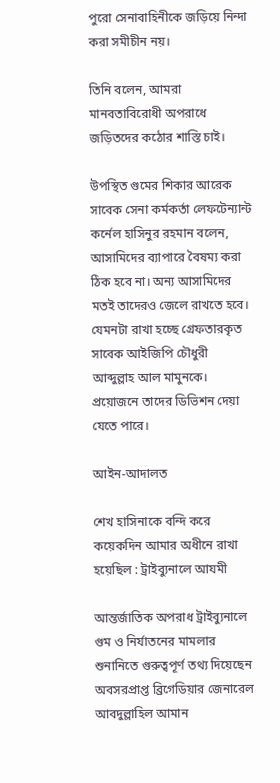পুরো সেনাবাহিনীকে জড়িয়ে নিন্দা করা সমীচীন নয়।

তিনি বলেন, আমরা মানবতাবিরোধী অপরাধে জড়িতদের কঠোর শাস্তি চাই।

উপস্থিত গুমের শিকার আরেক সাবেক সেনা কর্মকর্তা লেফটেন্যান্ট কর্নেল হাসিনুর রহমান বলেন, আসামিদের ব্যাপারে বৈষম্য করা ঠিক হবে না। অন্য আসামিদের মতই তাদেরও জেলে রাখতে হবে। যেমনটা রাখা হচ্ছে গ্রেফতারকৃত সাবেক আইজিপি চৌধুরী আব্দুল্লাহ আল মামুনকে। প্রয়োজনে তাদের ডিভিশন দেয়া যেতে পারে।

আইন-আদালত

শেখ হাসিনাকে বন্দি করে কয়েকদিন আমার অধীনে রাখা হয়েছিল : ট্রাইব্যুনালে আযমী

আন্তর্জাতিক অপরাধ ট্রাইব্যুনালে গুম ও নির্যাতনের মামলার শুনানিতে গুরুত্বপূর্ণ তথ্য দিয়েছেন অবসরপ্রাপ্ত ব্রিগেডিয়ার জেনারেল আবদুল্লাহিল আমান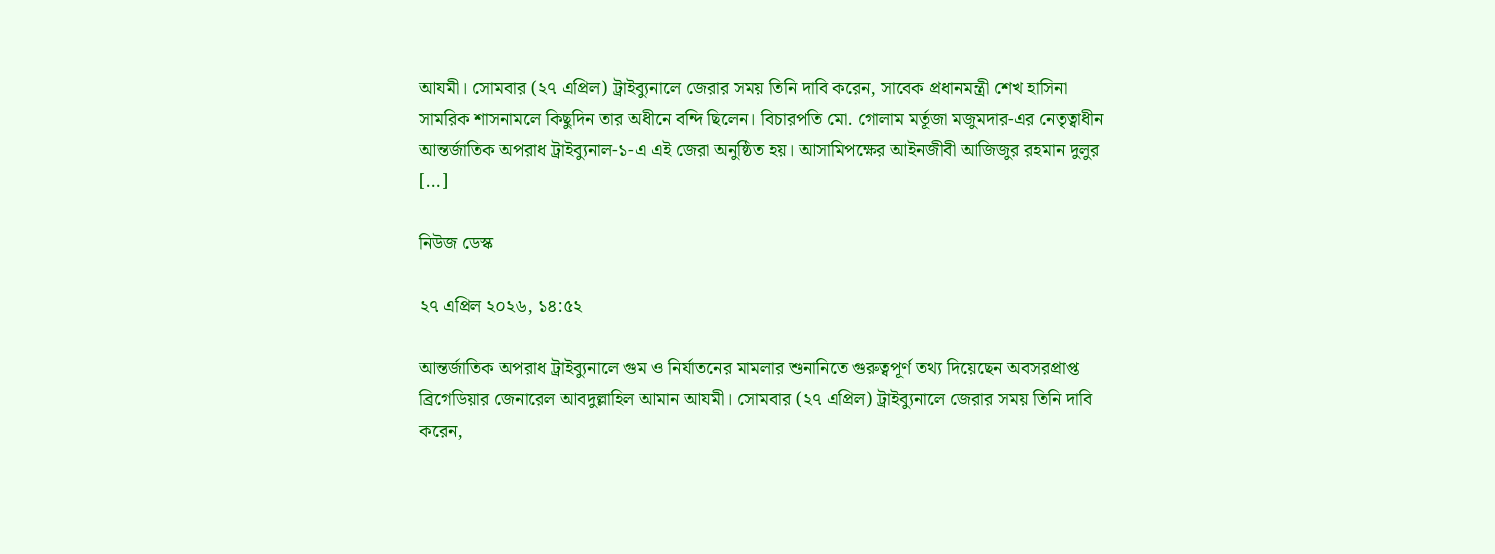আযমী। সোমবার (২৭ এপ্রিল) ট্রাইব্যুনালে জেরার সময় তিনি দাবি করেন, সাবেক প্রধানমন্ত্রী শেখ হাসিনা সামরিক শাসনামলে কিছুদিন তার অধীনে বন্দি ছিলেন। বিচারপতি মো. গোলাম মর্তূজা মজুমদার-এর নেতৃত্বাধীন আন্তর্জাতিক অপরাধ ট্রাইব্যুনাল-১-এ এই জেরা অনুষ্ঠিত হয়। আসামিপক্ষের আইনজীবী আজিজুর রহমান দুলুর […]

নিউজ ডেস্ক

২৭ এপ্রিল ২০২৬, ১৪:৫২

আন্তর্জাতিক অপরাধ ট্রাইব্যুনালে গুম ও নির্যাতনের মামলার শুনানিতে গুরুত্বপূর্ণ তথ্য দিয়েছেন অবসরপ্রাপ্ত ব্রিগেডিয়ার জেনারেল আবদুল্লাহিল আমান আযমী। সোমবার (২৭ এপ্রিল) ট্রাইব্যুনালে জেরার সময় তিনি দাবি করেন,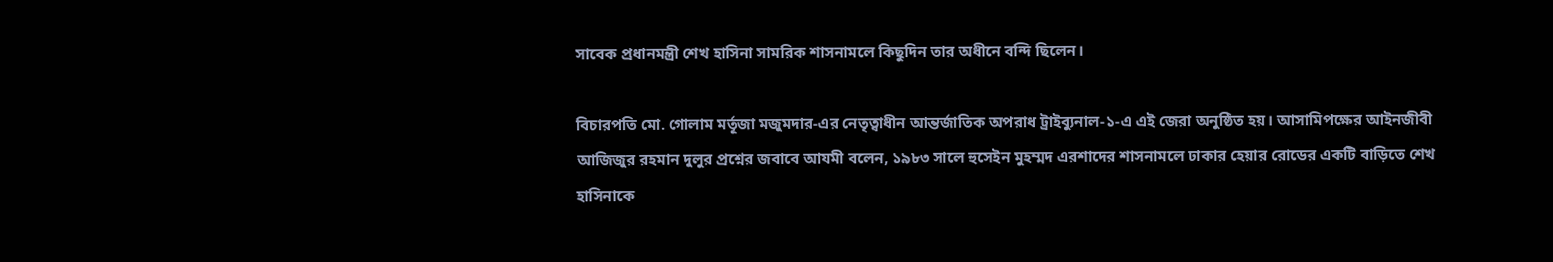সাবেক প্রধানমন্ত্রী শেখ হাসিনা সামরিক শাসনামলে কিছুদিন তার অধীনে বন্দি ছিলেন।

বিচারপতি মো. গোলাম মর্তূজা মজুমদার-এর নেতৃত্বাধীন আন্তর্জাতিক অপরাধ ট্রাইব্যুনাল-১-এ এই জেরা অনুষ্ঠিত হয়। আসামিপক্ষের আইনজীবী আজিজুর রহমান দুলুর প্রশ্নের জবাবে আযমী বলেন, ১৯৮৩ সালে হুসেইন মুহম্মদ এরশাদের শাসনামলে ঢাকার হেয়ার রোডের একটি বাড়িতে শেখ হাসিনাকে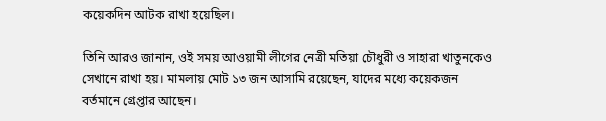কয়েকদিন আটক রাখা হয়েছিল।

তিনি আরও জানান, ওই সময় আওয়ামী লীগের নেত্রী মতিয়া চৌধুরী ও সাহারা খাতুনকেও সেখানে রাখা হয়। মামলায় মোট ১৩ জন আসামি রয়েছেন, যাদের মধ্যে কয়েকজন বর্তমানে গ্রেপ্তার আছেন।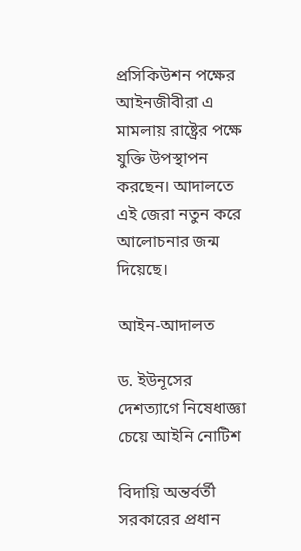প্রসিকিউশন পক্ষের আইনজীবীরা এ মামলায় রাষ্ট্রের পক্ষে যুক্তি উপস্থাপন করছেন। আদালতে এই জেরা নতুন করে আলোচনার জন্ম দিয়েছে।

আইন-আদালত

ড. ইউনূসের দেশত্যাগে নিষেধাজ্ঞা চেয়ে আইনি নোটিশ

বিদায়ি অন্তর্বর্তী সরকারের প্রধান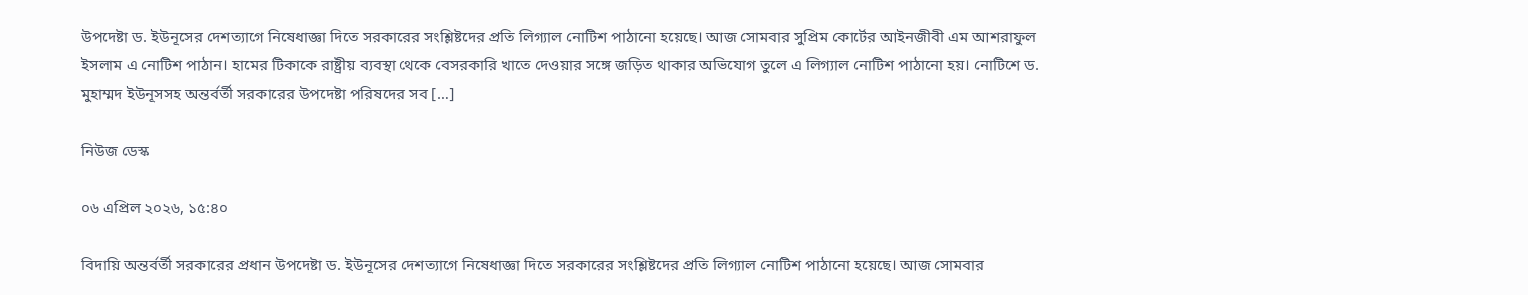উপদেষ্টা ড. ইউনূসের দেশত্যাগে নিষেধাজ্ঞা দিতে সরকারের সংশ্লিষ্টদের প্রতি লিগ্যাল নোটিশ পাঠানো হয়েছে। আজ সোমবার সুপ্রিম কোর্টের আইনজীবী এম আশরাফুল ইসলাম এ নোটিশ পাঠান। হামের টিকাকে রাষ্ট্রীয় ব্যবস্থা থেকে বেসরকারি খাতে দেওয়ার সঙ্গে জড়িত থাকার অভিযোগ তুলে এ লিগ্যাল নোটিশ পাঠানো হয়। নোটিশে ড. মুহাম্মদ ইউনূসসহ অন্তর্বর্তী সরকারের উপদেষ্টা পরিষদের সব […]

নিউজ ডেস্ক

০৬ এপ্রিল ২০২৬, ১৫:৪০

বিদায়ি অন্তর্বর্তী সরকারের প্রধান উপদেষ্টা ড. ইউনূসের দেশত্যাগে নিষেধাজ্ঞা দিতে সরকারের সংশ্লিষ্টদের প্রতি লিগ্যাল নোটিশ পাঠানো হয়েছে। আজ সোমবার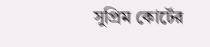সুপ্রিম কোর্টের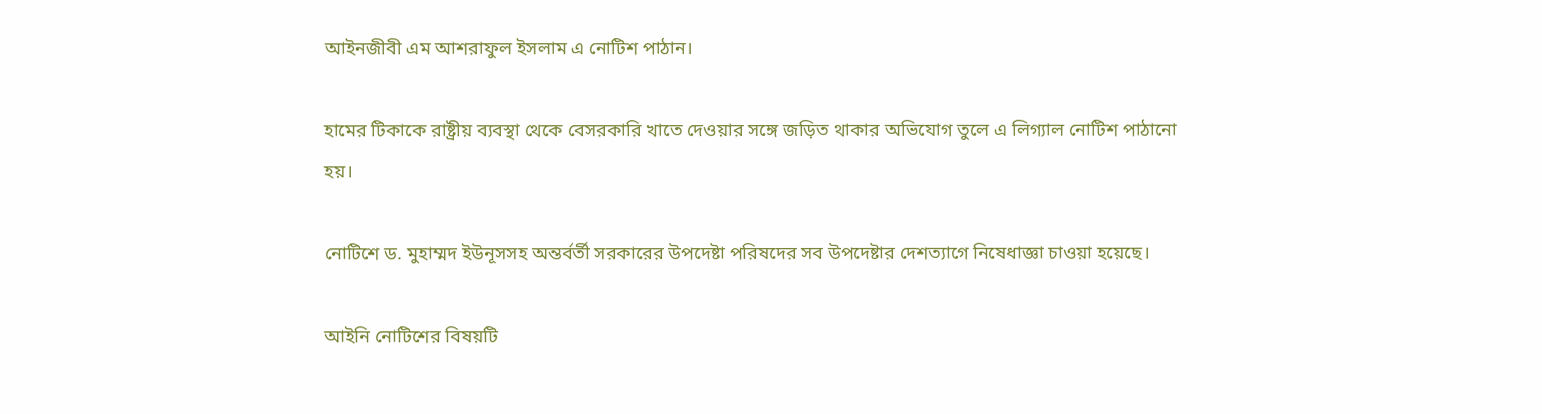আইনজীবী এম আশরাফুল ইসলাম এ নোটিশ পাঠান।

হামের টিকাকে রাষ্ট্রীয় ব্যবস্থা থেকে বেসরকারি খাতে দেওয়ার সঙ্গে জড়িত থাকার অভিযোগ তুলে এ লিগ্যাল নোটিশ পাঠানো হয়।

নোটিশে ড. মুহাম্মদ ইউনূসসহ অন্তর্বর্তী সরকারের উপদেষ্টা পরিষদের সব উপদেষ্টার দেশত্যাগে নিষেধাজ্ঞা চাওয়া হয়েছে।

আইনি নোটিশের বিষয়টি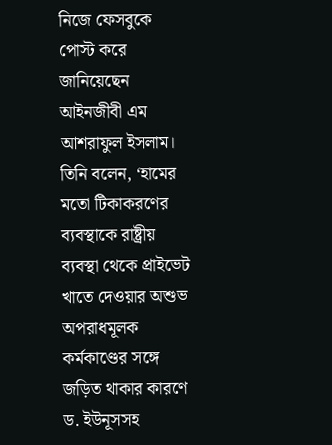নিজে ফেসবুকে পোস্ট করে জানিয়েছেন আইনজীবী এম আশরাফুল ইসলাম। তিনি বলেন, ‘হামের মতো টিকাকরণের ব্যবস্থাকে রাষ্ট্রীয় ব্যবস্থা থেকে প্রাইভেট খাতে দেওয়ার অশুভ অপরাধমূলক কর্মকাণ্ডের সঙ্গে জড়িত থাকার কারণে ড. ইউনূসসহ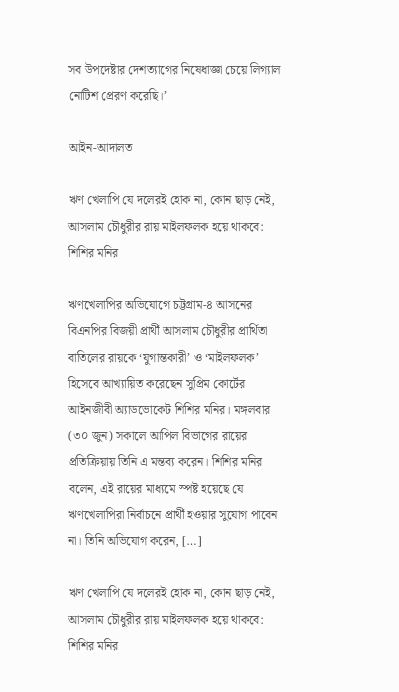সব উপদেষ্টার দেশত্যাগের নিষেধাজ্ঞা চেয়ে লিগ্যাল নোটিশ প্রেরণ করেছি।’

আইন-আদালত

ঋণ খেলাপি যে দলেরই হোক না, কোন ছাড় নেই, আসলাম চৌধুরীর রায় মাইলফলক হয়ে থাকবে: শিশির মনির

ঋণখেলাপির অভিযোগে চট্টগ্রাম-৪ আসনের বিএনপির বিজয়ী প্রার্থী আসলাম চৌধুরীর প্রার্থিতা বাতিলের রায়কে ‘যুগান্তকারী’ ও ‘মাইলফলক’ হিসেবে আখ্যায়িত করেছেন সুপ্রিম কোর্টের আইনজীবী অ্যাডভোকেট শিশির মনির। মঙ্গলবার (৩০ জুন) সকালে আপিল বিভাগের রায়ের প্রতিক্রিয়ায় তিনি এ মন্তব্য করেন। শিশির মনির বলেন, এই রায়ের মাধ্যমে স্পষ্ট হয়েছে যে ঋণখেলাপিরা নির্বাচনে প্রার্থী হওয়ার সুযোগ পাবেন না। তিনি অভিযোগ করেন, […]

ঋণ খেলাপি যে দলেরই হোক না, কোন ছাড় নেই, আসলাম চৌধুরীর রায় মাইলফলক হয়ে থাকবে: শিশির মনির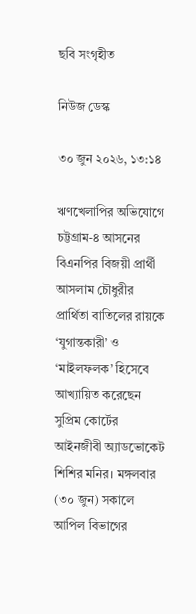ছবি সংগৃহীত

নিউজ ডেস্ক

৩০ জুন ২০২৬, ১৩:১৪

ঋণখেলাপির অভিযোগে চট্টগ্রাম-৪ আসনের বিএনপির বিজয়ী প্রার্থী আসলাম চৌধুরীর প্রার্থিতা বাতিলের রায়কে ‘যুগান্তকারী’ ও ‘মাইলফলক’ হিসেবে আখ্যায়িত করেছেন সুপ্রিম কোর্টের আইনজীবী অ্যাডভোকেট শিশির মনির। মঙ্গলবার (৩০ জুন) সকালে আপিল বিভাগের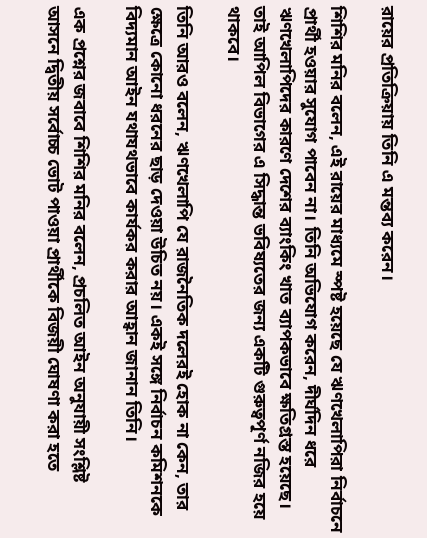রায়ের প্রতিক্রিয়ায় তিনি এ মন্তব্য করেন।

শিশির মনির বলেন, এই রায়ের মাধ্যমে স্পষ্ট হয়েছে যে ঋণখেলাপিরা নির্বাচনে প্রার্থী হওয়ার সুযোগ পাবেন না। তিনি অভিযোগ করেন, দীর্ঘদিন ধরে ঋণখেলাপিদের কারণে দেশের ব্যাংকিং খাত ব্যাপকভাবে ক্ষতিগ্রস্ত হয়েছে। তাই আপিল বিভাগের এ সিদ্ধান্ত ভবিষ্যতের জন্য একটি গুরুত্বপূর্ণ নজির হয়ে থাকবে।

তিনি আরও বলেন, ঋণখেলাপি যে রাজনৈতিক দলেরই হোক না কেন, তার ক্ষেত্রে কোনো ধরনের ছাড় দেওয়া উচিত নয়। একই সঙ্গে নির্বাচন কমিশনকে বিদ্যমান আইন যথাযথভাবে কার্যকর করার আহ্বান জানান তিনি।

এক প্রশ্নের জবাবে শিশির মনির বলেন, প্রচলিত আইন অনুযায়ী সংশ্লিষ্ট আসনে দ্বিতীয় সর্বোচ্চ ভোট পাওয়া প্রার্থীকে বিজয়ী ঘোষণা করা হতে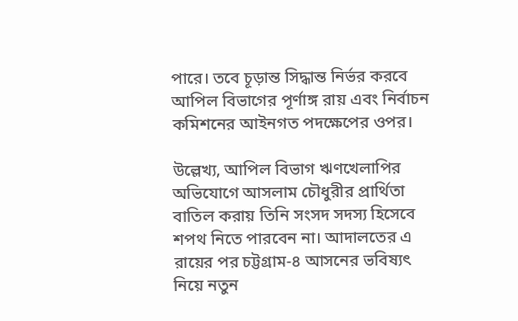পারে। তবে চূড়ান্ত সিদ্ধান্ত নির্ভর করবে আপিল বিভাগের পূর্ণাঙ্গ রায় এবং নির্বাচন কমিশনের আইনগত পদক্ষেপের ওপর।

উল্লেখ্য, আপিল বিভাগ ঋণখেলাপির অভিযোগে আসলাম চৌধুরীর প্রার্থিতা বাতিল করায় তিনি সংসদ সদস্য হিসেবে শপথ নিতে পারবেন না। আদালতের এ রায়ের পর চট্টগ্রাম-৪ আসনের ভবিষ্যৎ নিয়ে নতুন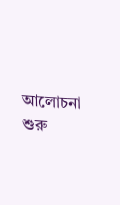আলোচনা শুরু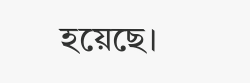হয়েছে।